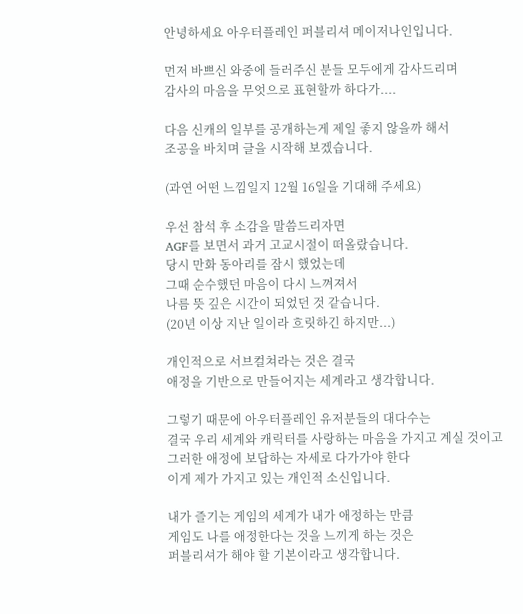안녕하세요 아우터플레인 퍼블리셔 메이저나인입니다.

먼저 바쁘신 와중에 들러주신 분들 모두에게 감사드리며
감사의 마음을 무엇으로 표현할까 하다가....

다음 신캐의 일부를 공개하는게 제일 좋지 않을까 해서
조공을 바치며 글을 시작해 보겠습니다.

(과연 어떤 느낌일지 12월 16일을 기대해 주세요)

우선 참석 후 소감을 말씀드리자면
AGF를 보면서 과거 고교시절이 떠올랐습니다.
당시 만화 동아리를 잠시 했었는데
그때 순수했던 마음이 다시 느껴져서
나름 뜻 깊은 시간이 되었던 것 같습니다.
(20년 이상 지난 일이라 흐릿하긴 하지만...)

개인적으로 서브컬쳐라는 것은 결국
애정을 기반으로 만들어지는 세계라고 생각합니다.

그렇기 때문에 아우터플레인 유저분들의 대다수는
결국 우리 세계와 캐릭터를 사랑하는 마음을 가지고 계실 것이고
그러한 애정에 보답하는 자세로 다가가야 한다
이게 제가 가지고 있는 개인적 소신입니다.

내가 즐기는 게임의 세계가 내가 애정하는 만큼
게임도 나를 애정한다는 것을 느끼게 하는 것은
퍼블리셔가 해야 할 기본이라고 생각합니다.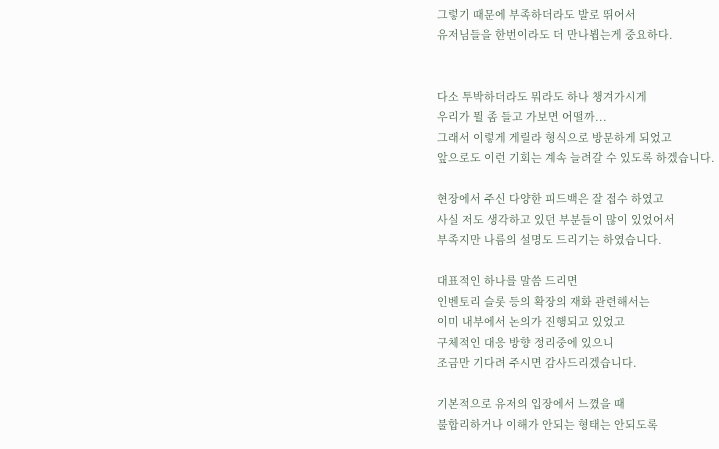그렇기 때문에 부족하더라도 발로 뛰어서
유저님들을 한번이라도 더 만나뵙는게 중요하다.


다소 투박하더라도 뭐라도 하나 챙겨가시게
우리가 뭘 좀 들고 가보면 어떨까...
그래서 이렇게 게릴라 형식으로 방문하게 되었고
앞으로도 이런 기회는 계속 늘려갈 수 있도록 하겠습니다.

현장에서 주신 다양한 피드백은 잘 접수 하였고
사실 저도 생각하고 있던 부분들이 많이 있었어서
부족지만 나름의 설명도 드리기는 하였습니다.

대표적인 하나를 말씀 드리면
인벤토리 슬롯 등의 확장의 재화 관련해서는
이미 내부에서 논의가 진행되고 있었고
구체적인 대응 방향 정리중에 있으니
조금만 기다려 주시면 감사드리겠습니다.

기본적으로 유저의 입장에서 느꼈을 때
불합리하거나 이해가 안되는 형태는 안되도록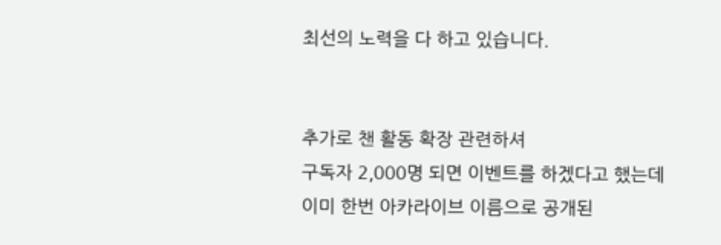최선의 노력을 다 하고 있습니다.


추가로 챈 활동 확장 관련하셔
구독자 2,000명 되면 이벤트를 하겠다고 했는데
이미 한번 아카라이브 이름으로 공개된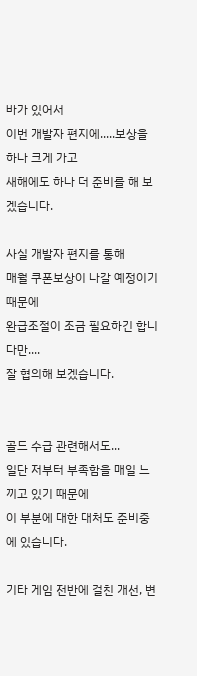바가 있어서
이번 개발자 편지에.....보상을 하나 크게 가고
새해에도 하나 더 준비를 해 보겠습니다.

사실 개발자 편지를 통해
매월 쿠폰보상이 나갈 예정이기 때문에
완급조절이 조금 필요하긴 합니다만....
잘 협의해 보겠습니다.


골드 수급 관련해서도...
일단 저부터 부족함을 매일 느끼고 있기 때문에
이 부분에 대한 대처도 준비중에 있습니다.

기타 게임 전반에 걸친 개선, 변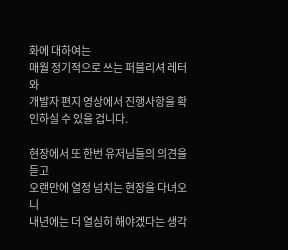화에 대하여는
매월 정기적으로 쓰는 퍼블리셔 레터와
개발자 편지 영상에서 진행사항을 확인하실 수 있을 겁니다.

현장에서 또 한번 유저님들의 의견을 듣고
오랜만에 열정 넘치는 현장을 다녀오니
내년에는 더 열심히 해야겠다는 생각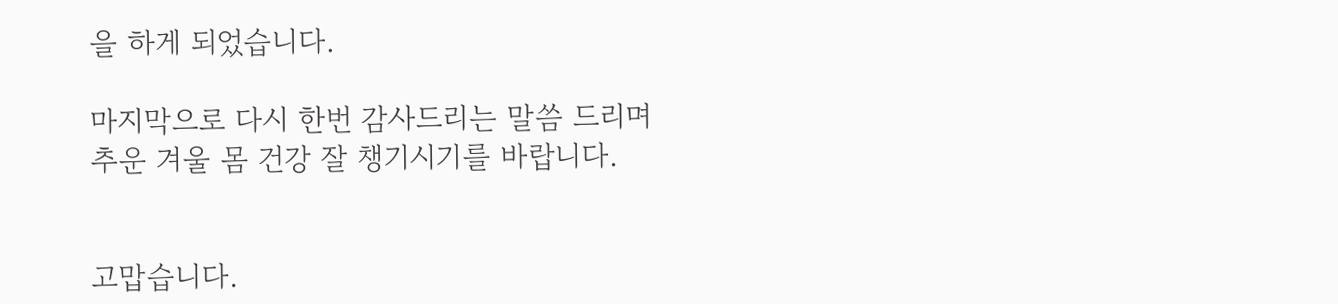을 하게 되었습니다.

마지막으로 다시 한번 감사드리는 말씀 드리며
추운 겨울 몸 건강 잘 챙기시기를 바랍니다.


고맙습니다.